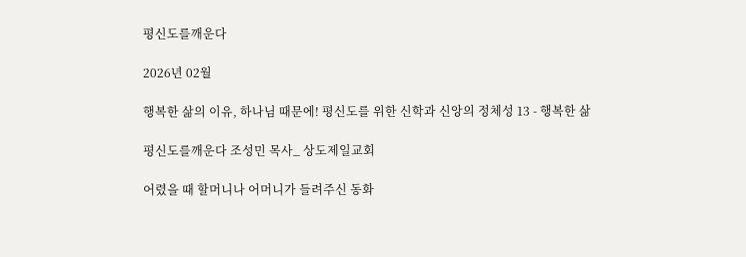평신도를깨운다

2026년 02월

행복한 삶의 이유, 하나님 때문에! 평신도를 위한 신학과 신앙의 정체성 13 - 행복한 삶

평신도를깨운다 조성민 목사_ 상도제일교회

어렸을 때 할머니나 어머니가 들려주신 동화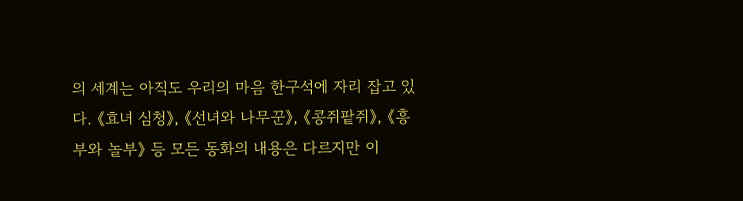의 세계는 아직도 우리의 마음 한구석에 자리 잡고 있다. 《효녀 심청》, 《선녀와 나무꾼》, 《콩쥐팥쥐》, 《흥부와 놀부》 등 모든 동화의 내용은 다르지만 이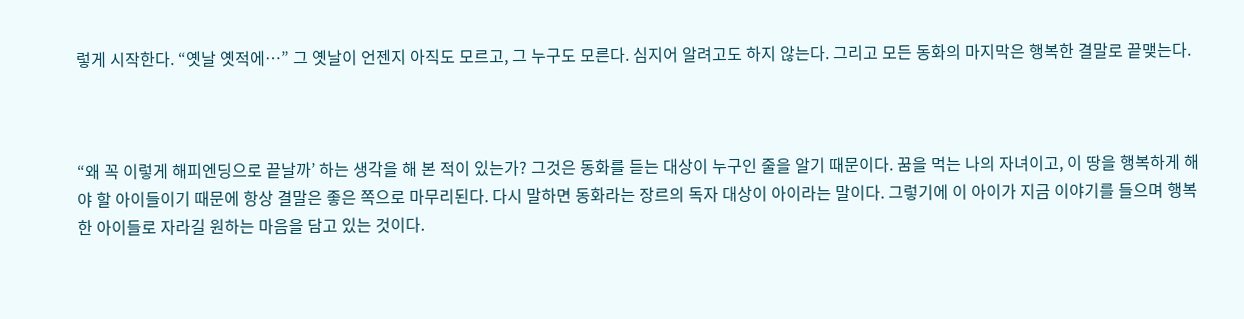렇게 시작한다. “옛날 옛적에…” 그 옛날이 언젠지 아직도 모르고, 그 누구도 모른다. 심지어 알려고도 하지 않는다. 그리고 모든 동화의 마지막은 행복한 결말로 끝맺는다.



“왜 꼭 이렇게 해피엔딩으로 끝날까’ 하는 생각을 해 본 적이 있는가? 그것은 동화를 듣는 대상이 누구인 줄을 알기 때문이다. 꿈을 먹는 나의 자녀이고, 이 땅을 행복하게 해야 할 아이들이기 때문에 항상 결말은 좋은 쪽으로 마무리된다. 다시 말하면 동화라는 장르의 독자 대상이 아이라는 말이다. 그렇기에 이 아이가 지금 이야기를 들으며 행복한 아이들로 자라길 원하는 마음을 담고 있는 것이다.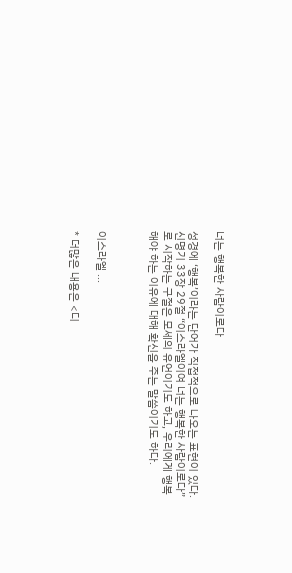너는 행복한 사람이로다

성경에 ‘행복’이라는 단어가 직접적으로 나오는 표현이 있다. 신명기 33장 29절 “이스라엘이여 너는 행복한 사람이로다”로 시작하는 구절은 모세의 유언이기도 하고, 우리에게 행복해야 하는 이유에 대해 확신을 주는 말씀이기도 하다.



이스라엘 ...

* 더많은 내용은 <디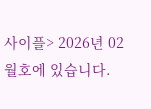사이플> 2026년 02월호에 있습니다.